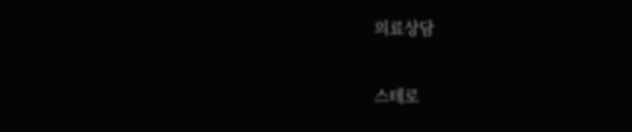의료상담

스테로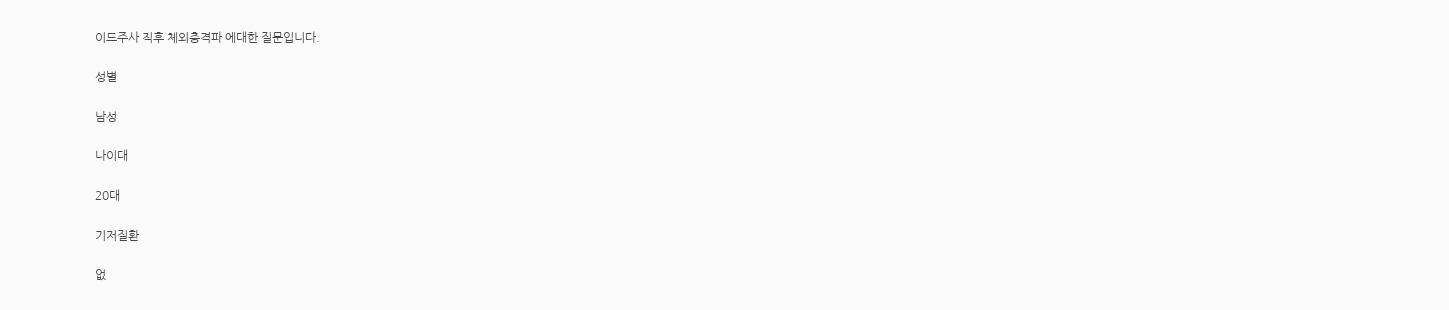이드주사 직후 체외충격파 에대한 질문입니다.

성별

남성

나이대

20대

기저질환

없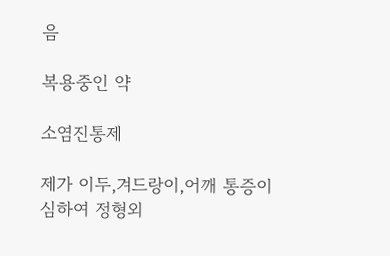음

복용중인 약

소염진통제

제가 이두,겨드랑이,어깨 통증이 심하여 정형외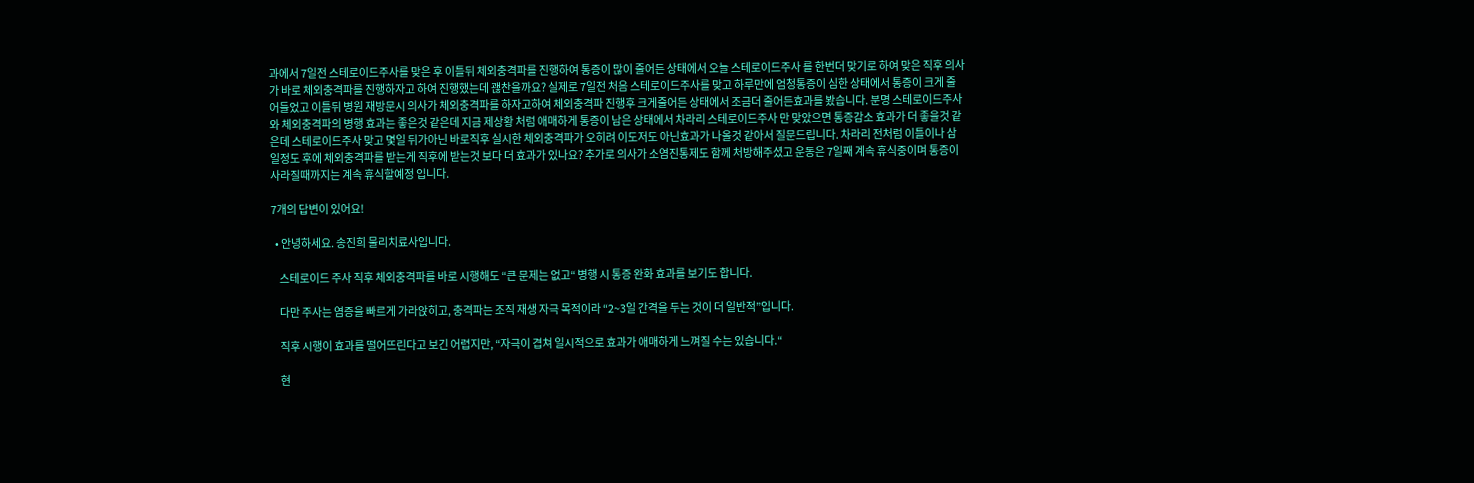과에서 7일전 스테로이드주사를 맞은 후 이틀뒤 체외충격파를 진행하여 통증이 많이 줄어든 상태에서 오늘 스테로이드주사 를 한번더 맞기로 하여 맞은 직후 의사가 바로 체외충격파를 진행하자고 하여 진행했는데 괞찬을까요? 실제로 7일전 처음 스테로이드주사를 맞고 하루만에 엄청통증이 심한 상태에서 통증이 크게 줄어들었고 이틀뒤 병원 재방문시 의사가 체외충격파를 하자고하여 체외충격파 진행후 크게줄어든 상태에서 조금더 줄어든효과를 봤습니다. 분명 스테로이드주사 와 체외충격파의 병행 효과는 좋은것 같은데 지금 제상황 처럼 애매하게 통증이 남은 상태에서 차라리 스테로이드주사 만 맞았으면 통증감소 효과가 더 좋을것 같은데 스테로이드주사 맞고 몇일 뒤가아닌 바로직후 실시한 체외충격파가 오히려 이도저도 아닌효과가 나올것 같아서 질문드립니다. 차라리 전처럼 이틀이나 삼일정도 후에 체외충격파를 받는게 직후에 받는것 보다 더 효과가 있나요? 추가로 의사가 소염진통제도 함께 처방해주셨고 운동은 7일째 계속 휴식중이며 통증이 사라질때까지는 계속 휴식할예정 입니다.

7개의 답변이 있어요!

  • 안녕하세요. 송진희 물리치료사입니다.

    스테로이드 주사 직후 체외충격파를 바로 시행해도 “큰 문제는 없고“ 병행 시 통증 완화 효과를 보기도 합니다.

    다만 주사는 염증을 빠르게 가라앉히고, 충격파는 조직 재생 자극 목적이라 “2~3일 간격을 두는 것이 더 일반적”입니다.

    직후 시행이 효과를 떨어뜨린다고 보긴 어렵지만, “자극이 겹쳐 일시적으로 효과가 애매하게 느껴질 수는 있습니다.“

    현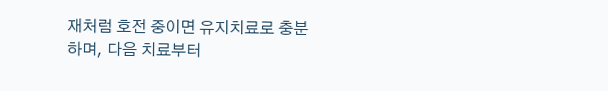재처럼 호전 중이면 유지치료로 충분하며, 다음 치료부터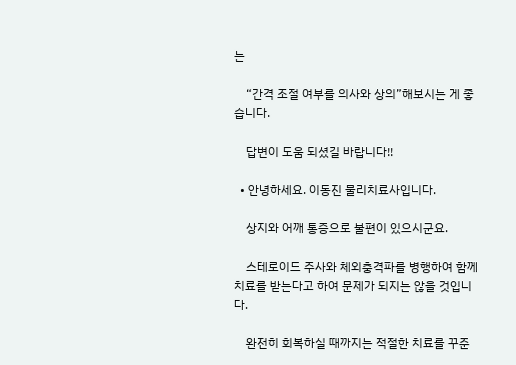는

    “간격 조절 여부를 의사와 상의”해보시는 게 좋습니다.

    답변이 도움 되셨길 바랍니다!!

  • 안녕하세요. 이동진 물리치료사입니다.

    상지와 어깨 통증으로 불편이 있으시군요.

    스테로이드 주사와 체외충격파를 병행하여 함께 치료를 받는다고 하여 문제가 되지는 않을 것입니다.

    완전히 회복하실 때까지는 적절한 치료를 꾸준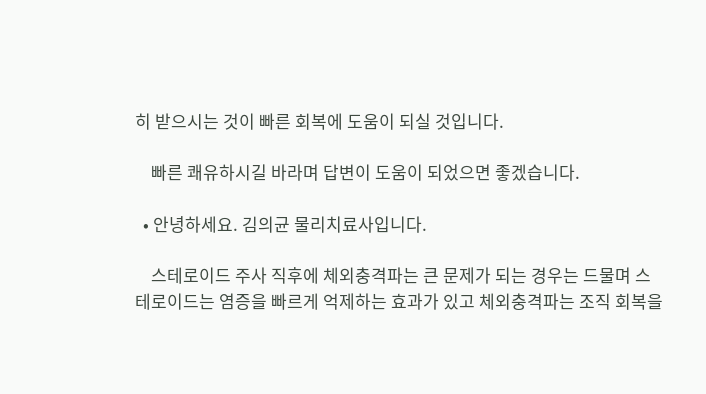히 받으시는 것이 빠른 회복에 도움이 되실 것입니다.

    빠른 쾌유하시길 바라며 답변이 도움이 되었으면 좋겠습니다.

  • 안녕하세요. 김의균 물리치료사입니다.

    스테로이드 주사 직후에 체외충격파는 큰 문제가 되는 경우는 드물며 스테로이드는 염증을 빠르게 억제하는 효과가 있고 체외충격파는 조직 회복을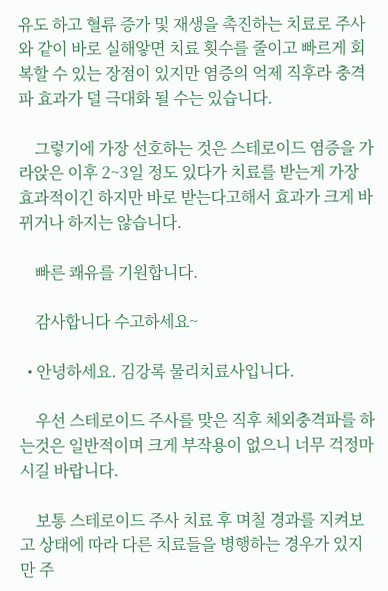유도 하고 혈류 증가 및 재생을 촉진하는 치료로 주사와 같이 바로 실해앟면 치료 횟수를 줄이고 빠르게 회복할 수 있는 장점이 있지만 염증의 억제 직후라 충격파 효과가 덜 극대화 될 수는 있습니다.

    그렇기에 가장 선호하는 것은 스테로이드 염증을 가라앉은 이후 2~3일 정도 있다가 치료를 받는게 가장 효과적이긴 하지만 바로 받는다고해서 효과가 크게 바뀌거나 하지는 않습니다.

    빠른 쾌유를 기원합니다.

    감사합니다 수고하세요~

  • 안녕하세요. 김강록 물리치료사입니다.

    우선 스테로이드 주사를 맞은 직후 체외충격파를 하는것은 일반적이며 크게 부작용이 없으니 너무 걱정마시길 바랍니다.

    보통 스테로이드 주사 치료 후 며칠 경과를 지켜보고 상태에 따라 다른 치료들을 병행하는 경우가 있지만 주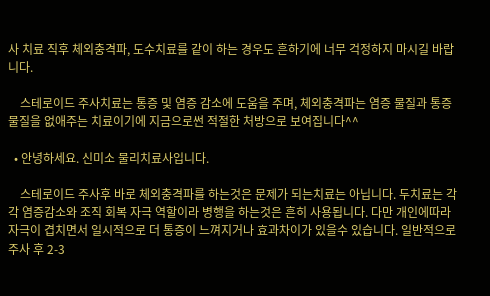사 치료 직후 체외충격파, 도수치료를 같이 하는 경우도 흔하기에 너무 걱정하지 마시길 바랍니다.

    스테로이드 주사치료는 통증 및 염증 감소에 도움을 주며, 체외충격파는 염증 물질과 통증 물질을 없애주는 치료이기에 지금으로썬 적절한 처방으로 보여집니다^^

  • 안녕하세요. 신미소 물리치료사입니다.

    스테로이드 주사후 바로 체외충격파를 하는것은 문제가 되는치료는 아닙니다. 두치료는 각각 염증감소와 조직 회복 자극 역할이라 병행을 하는것은 흔히 사용됩니다. 다만 개인에따라 자극이 겹치면서 일시적으로 더 통증이 느껴지거나 효과차이가 있을수 있습니다. 일반적으로 주사 후 2-3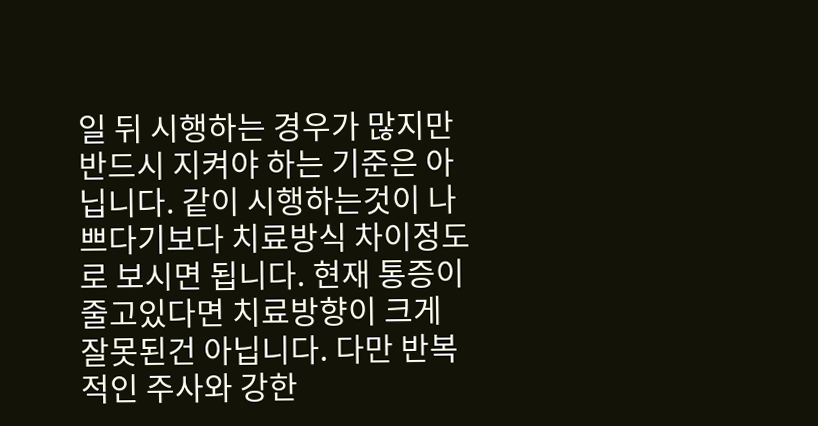일 뒤 시행하는 경우가 많지만 반드시 지켜야 하는 기준은 아닙니다. 같이 시행하는것이 나쁘다기보다 치료방식 차이정도로 보시면 됩니다. 현재 통증이 줄고있다면 치료방향이 크게 잘못된건 아닙니다. 다만 반복적인 주사와 강한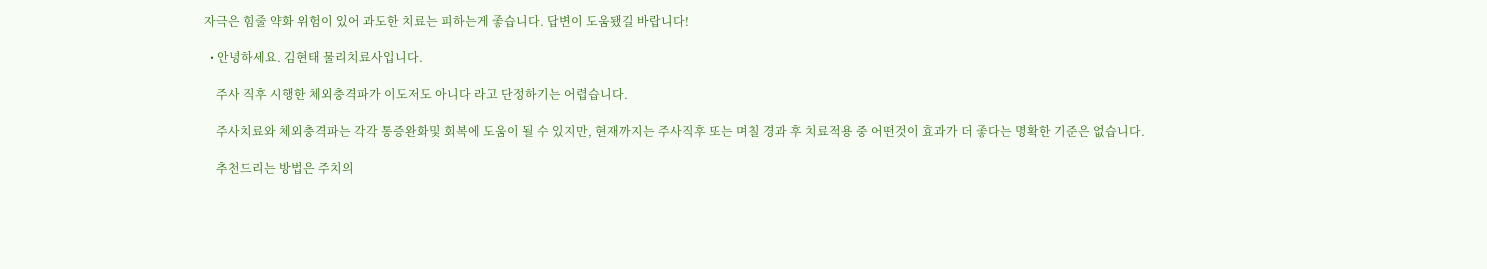자극은 힘줄 약화 위험이 있어 과도한 치료는 피하는게 좋습니다. 답변이 도움됐길 바랍니다!

  • 안녕하세요. 김현태 물리치료사입니다.

    주사 직후 시행한 체외충격파가 이도저도 아니다 라고 단정하기는 어렵습니다.

    주사치료와 체외충격파는 각각 통증완화및 회복에 도움이 될 수 있지만, 현재까지는 주사직후 또는 며칠 경과 후 치료적용 중 어떤것이 효과가 더 좋다는 명확한 기준은 없습니다.

    추천드리는 방법은 주치의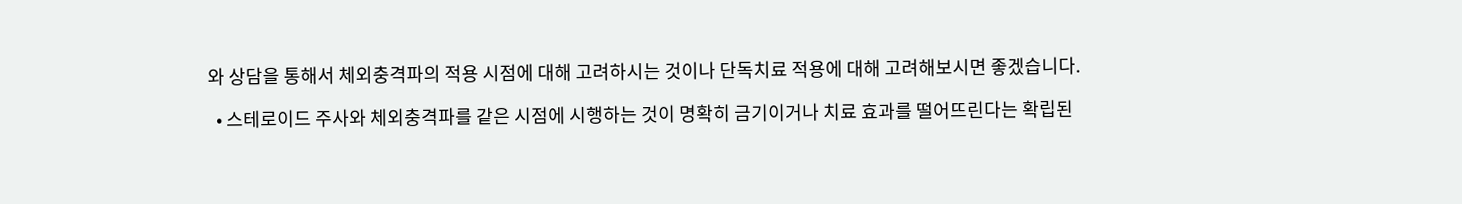와 상담을 통해서 체외충격파의 적용 시점에 대해 고려하시는 것이나 단독치료 적용에 대해 고려해보시면 좋겠습니다.

  • 스테로이드 주사와 체외충격파를 같은 시점에 시행하는 것이 명확히 금기이거나 치료 효과를 떨어뜨린다는 확립된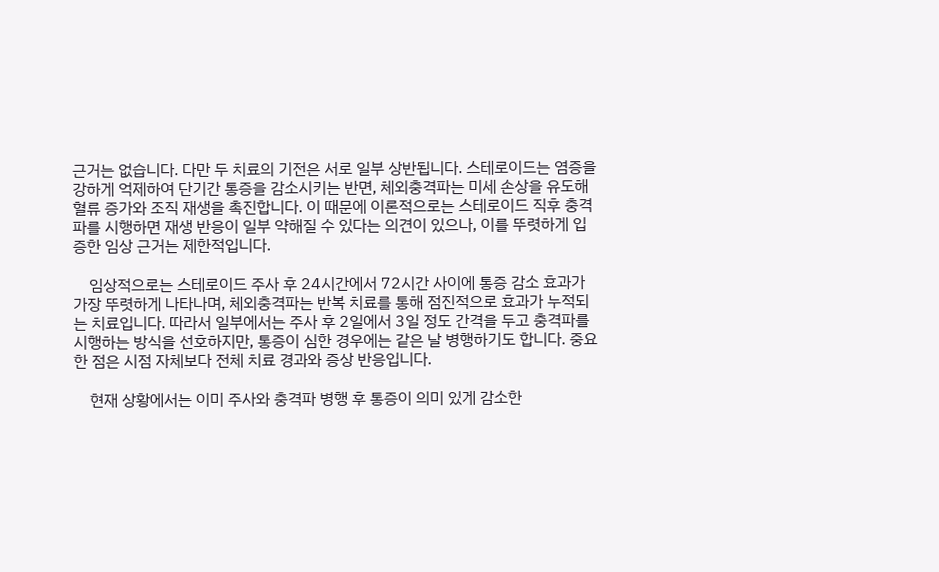근거는 없습니다. 다만 두 치료의 기전은 서로 일부 상반됩니다. 스테로이드는 염증을 강하게 억제하여 단기간 통증을 감소시키는 반면, 체외충격파는 미세 손상을 유도해 혈류 증가와 조직 재생을 촉진합니다. 이 때문에 이론적으로는 스테로이드 직후 충격파를 시행하면 재생 반응이 일부 약해질 수 있다는 의견이 있으나, 이를 뚜렷하게 입증한 임상 근거는 제한적입니다.

    임상적으로는 스테로이드 주사 후 24시간에서 72시간 사이에 통증 감소 효과가 가장 뚜렷하게 나타나며, 체외충격파는 반복 치료를 통해 점진적으로 효과가 누적되는 치료입니다. 따라서 일부에서는 주사 후 2일에서 3일 정도 간격을 두고 충격파를 시행하는 방식을 선호하지만, 통증이 심한 경우에는 같은 날 병행하기도 합니다. 중요한 점은 시점 자체보다 전체 치료 경과와 증상 반응입니다.

    현재 상황에서는 이미 주사와 충격파 병행 후 통증이 의미 있게 감소한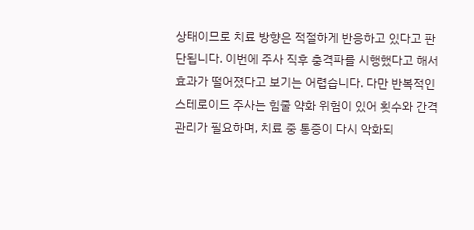상태이므로 치료 방향은 적절하게 반응하고 있다고 판단됩니다. 이번에 주사 직후 충격파를 시행했다고 해서 효과가 떨어졌다고 보기는 어렵습니다. 다만 반복적인 스테로이드 주사는 힘줄 약화 위험이 있어 횟수와 간격 관리가 필요하며, 치료 중 통증이 다시 악화되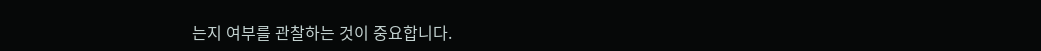는지 여부를 관찰하는 것이 중요합니다.